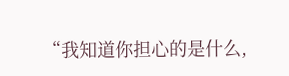“我知道你担心的是什么,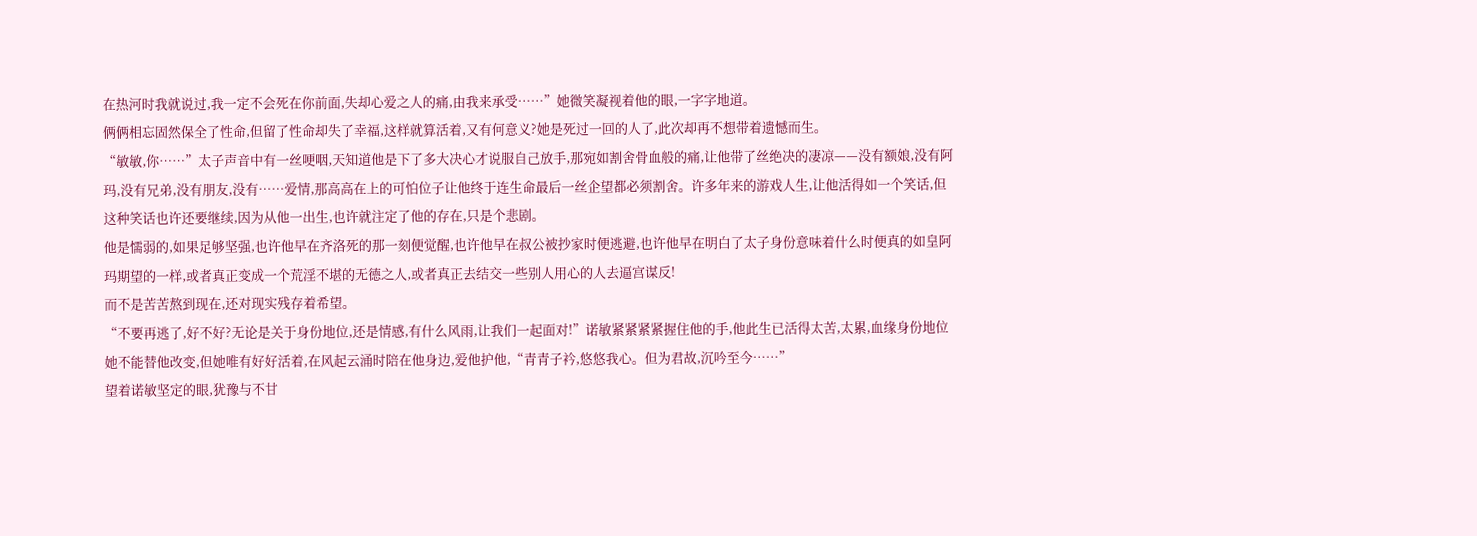在热河时我就说过,我一定不会死在你前面,失却心爱之人的痛,由我来承受……”她微笑凝视着他的眼,一字字地道。
俩俩相忘固然保全了性命,但留了性命却失了幸福,这样就算活着,又有何意义?她是死过一回的人了,此次却再不想带着遗憾而生。
“敏敏,你……”太子声音中有一丝哽咽,天知道他是下了多大决心才说服自己放手,那宛如割舍骨血般的痛,让他带了丝绝决的凄凉——没有额娘,没有阿玛,没有兄弟,没有朋友,没有……爱情,那高高在上的可怕位子让他终于连生命最后一丝企望都必须割舍。许多年来的游戏人生,让他活得如一个笑话,但这种笑话也许还要继续,因为从他一出生,也许就注定了他的存在,只是个悲剧。
他是懦弱的,如果足够坚强,也许他早在齐洛死的那一刻便觉醒,也许他早在叔公被抄家时便逃避,也许他早在明白了太子身份意味着什么时便真的如皇阿玛期望的一样,或者真正变成一个荒淫不堪的无德之人,或者真正去结交一些别人用心的人去逼宫谋反!
而不是苦苦熬到现在,还对现实残存着希望。
“不要再逃了,好不好?无论是关于身份地位,还是情感,有什么风雨,让我们一起面对!”诺敏紧紧紧紧握住他的手,他此生已活得太苦,太累,血缘身份地位她不能替他改变,但她唯有好好活着,在风起云涌时陪在他身边,爱他护他,“青青子衿,悠悠我心。但为君故,沉吟至今……”
望着诺敏坚定的眼,犹豫与不甘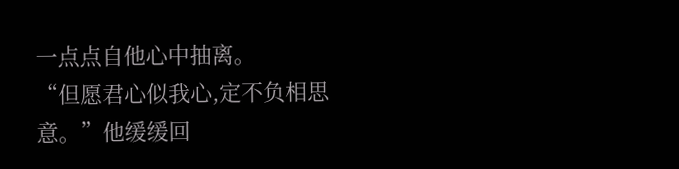一点点自他心中抽离。
“但愿君心似我心,定不负相思意。”他缓缓回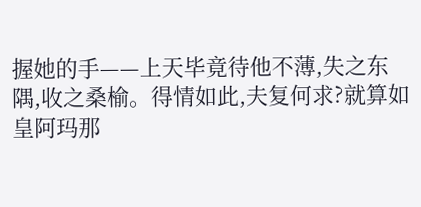握她的手——上天毕竟待他不薄,失之东隅,收之桑榆。得情如此,夫复何求?就算如皇阿玛那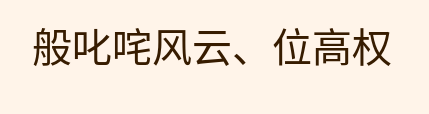般叱咤风云、位高权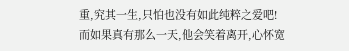重,究其一生,只怕也没有如此纯粹之爱吧!
而如果真有那么一天,他会笑着离开,心怀宽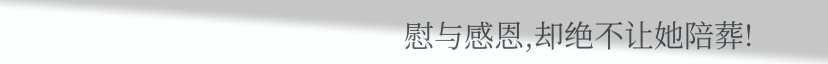慰与感恩,却绝不让她陪葬!